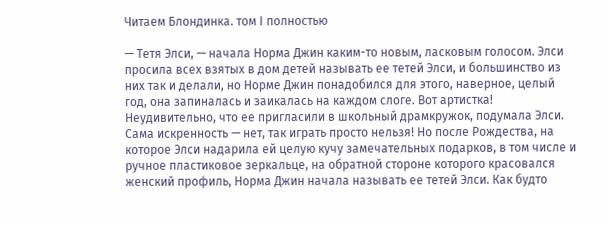Читаем Блондинка. том I полностью

— Тетя Элси, — начала Норма Джин каким-то новым, ласковым голосом. Элси просила всех взятых в дом детей называть ее тетей Элси, и большинство из них так и делали, но Норме Джин понадобился для этого, наверное, целый год, она запиналась и заикалась на каждом слоге. Вот артистка! Неудивительно, что ее пригласили в школьный драмкружок, подумала Элси. Сама искренность — нет, так играть просто нельзя! Но после Рождества, на которое Элси надарила ей целую кучу замечательных подарков, в том числе и ручное пластиковое зеркальце, на обратной стороне которого красовался женский профиль, Норма Джин начала называть ее тетей Элси. Как будто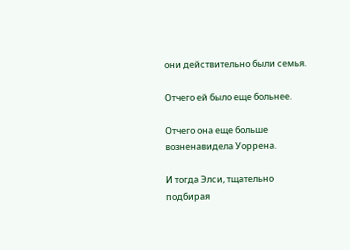они действительно были семья.

Отчего ей было еще больнее.

Отчего она еще больше возненавидела Уоррена.

И тогда Элси, тщательно подбирая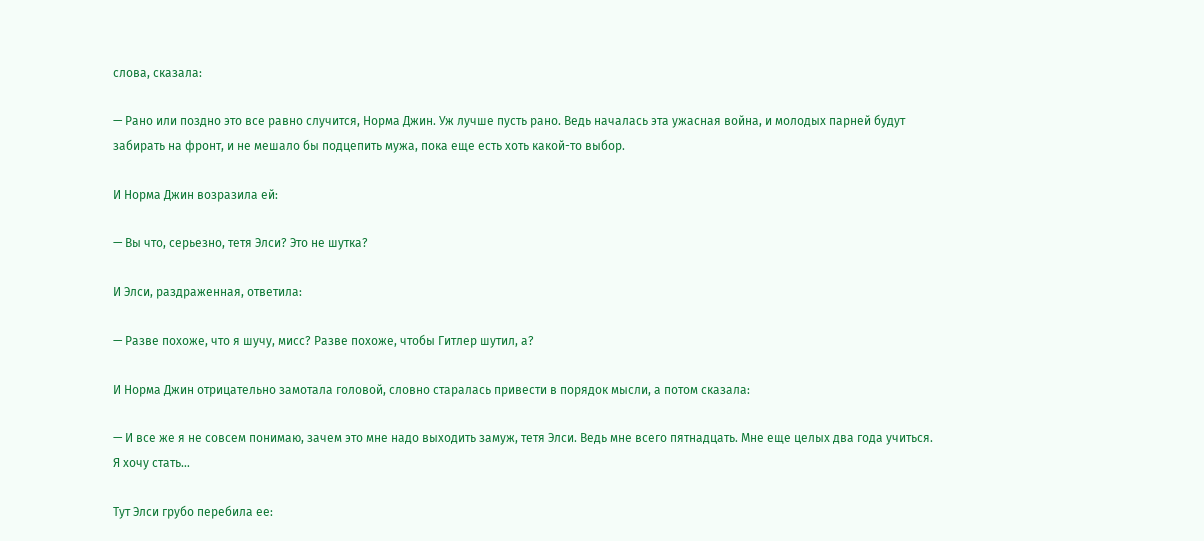слова, сказала:

— Рано или поздно это все равно случится, Норма Джин. Уж лучше пусть рано. Ведь началась эта ужасная война, и молодых парней будут забирать на фронт, и не мешало бы подцепить мужа, пока еще есть хоть какой-то выбор.

И Норма Джин возразила ей:

— Вы что, серьезно, тетя Элси? Это не шутка?

И Элси, раздраженная, ответила:

— Разве похоже, что я шучу, мисс? Разве похоже, чтобы Гитлер шутил, а?

И Норма Джин отрицательно замотала головой, словно старалась привести в порядок мысли, а потом сказала:

— И все же я не совсем понимаю, зачем это мне надо выходить замуж, тетя Элси. Ведь мне всего пятнадцать. Мне еще целых два года учиться. Я хочу стать…

Тут Элси грубо перебила ее: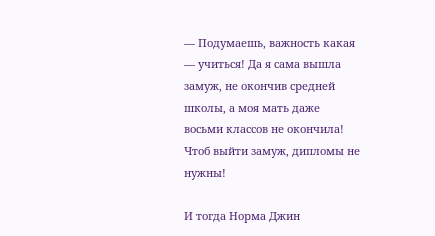— Подумаешь, важность какая — учиться! Да я сама вышла замуж, не окончив средней школы, а моя мать даже восьми классов не окончила! Чтоб выйти замуж, дипломы не нужны!

И тогда Норма Джин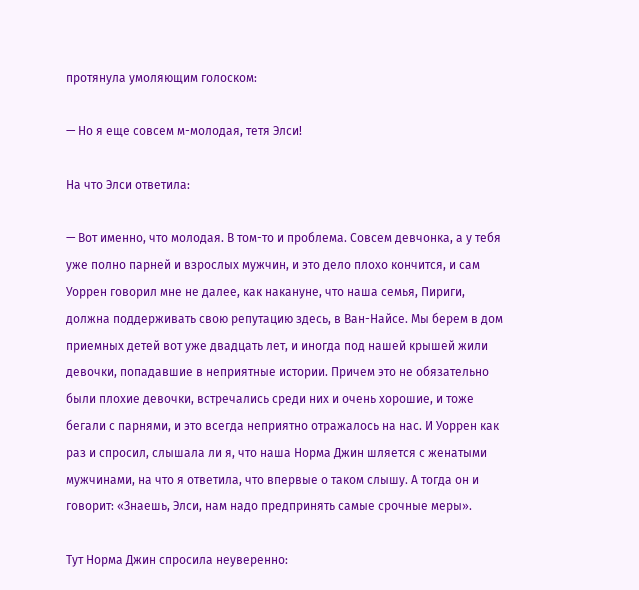протянула умоляющим голоском:

— Но я еще совсем м-молодая, тетя Элси!

На что Элси ответила:

— Вот именно, что молодая. В том-то и проблема. Совсем девчонка, а у тебя уже полно парней и взрослых мужчин, и это дело плохо кончится, и сам Уоррен говорил мне не далее, как накануне, что наша семья, Пириги, должна поддерживать свою репутацию здесь, в Ван-Найсе. Мы берем в дом приемных детей вот уже двадцать лет, и иногда под нашей крышей жили девочки, попадавшие в неприятные истории. Причем это не обязательно были плохие девочки, встречались среди них и очень хорошие, и тоже бегали с парнями, и это всегда неприятно отражалось на нас. И Уоррен как раз и спросил, слышала ли я, что наша Норма Джин шляется с женатыми мужчинами, на что я ответила, что впервые о таком слышу. А тогда он и говорит: «Знаешь, Элси, нам надо предпринять самые срочные меры».

Тут Норма Джин спросила неуверенно: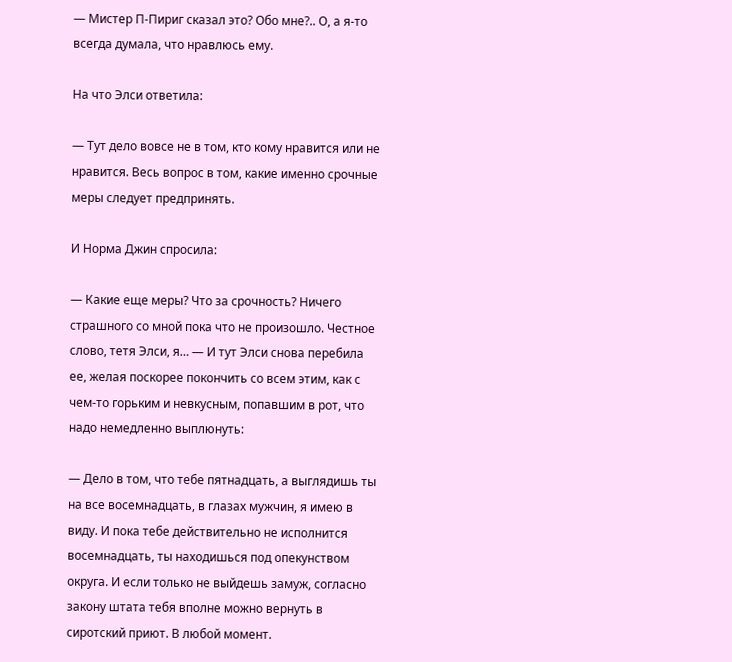— Мистер П-Пириг сказал это? Обо мне?.. О, а я-то всегда думала, что нравлюсь ему.

На что Элси ответила:

— Тут дело вовсе не в том, кто кому нравится или не нравится. Весь вопрос в том, какие именно срочные меры следует предпринять.

И Норма Джин спросила:

— Какие еще меры? Что за срочность? Ничего страшного со мной пока что не произошло. Честное слово, тетя Элси, я… — И тут Элси снова перебила ее, желая поскорее покончить со всем этим, как с чем-то горьким и невкусным, попавшим в рот, что надо немедленно выплюнуть:

— Дело в том, что тебе пятнадцать, а выглядишь ты на все восемнадцать, в глазах мужчин, я имею в виду. И пока тебе действительно не исполнится восемнадцать, ты находишься под опекунством округа. И если только не выйдешь замуж, согласно закону штата тебя вполне можно вернуть в сиротский приют. В любой момент.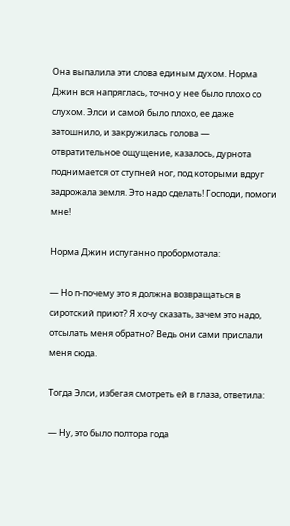Она выпалила эти слова единым духом. Норма Джин вся напряглась, точно у нее было плохо со слухом. Элси и самой было плохо, ее даже затошнило, и закружилась голова — отвратительное ощущение, казалось, дурнота поднимается от ступней ног, под которыми вдруг задрожала земля. Это надо сделать! Господи, помоги мне!

Норма Джин испуганно пробормотала:

— Но п-почему это я должна возвращаться в сиротский приют? Я хочу сказать, зачем это надо, отсылать меня обратно? Ведь они сами прислали меня сюда.

Тогда Элси, избегая смотреть ей в глаза, ответила:

— Ну, это было полтора года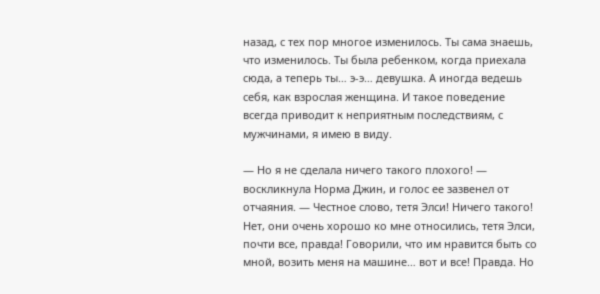назад, с тех пор многое изменилось. Ты сама знаешь, что изменилось. Ты была ребенком, когда приехала сюда, а теперь ты… э-э… девушка. А иногда ведешь себя, как взрослая женщина. И такое поведение всегда приводит к неприятным последствиям, с мужчинами, я имею в виду.

— Но я не сделала ничего такого плохого! — воскликнула Норма Джин, и голос ее зазвенел от отчаяния. — Честное слово, тетя Элси! Ничего такого! Нет, они очень хорошо ко мне относились, тетя Элси, почти все, правда! Говорили, что им нравится быть со мной, возить меня на машине… вот и все! Правда. Но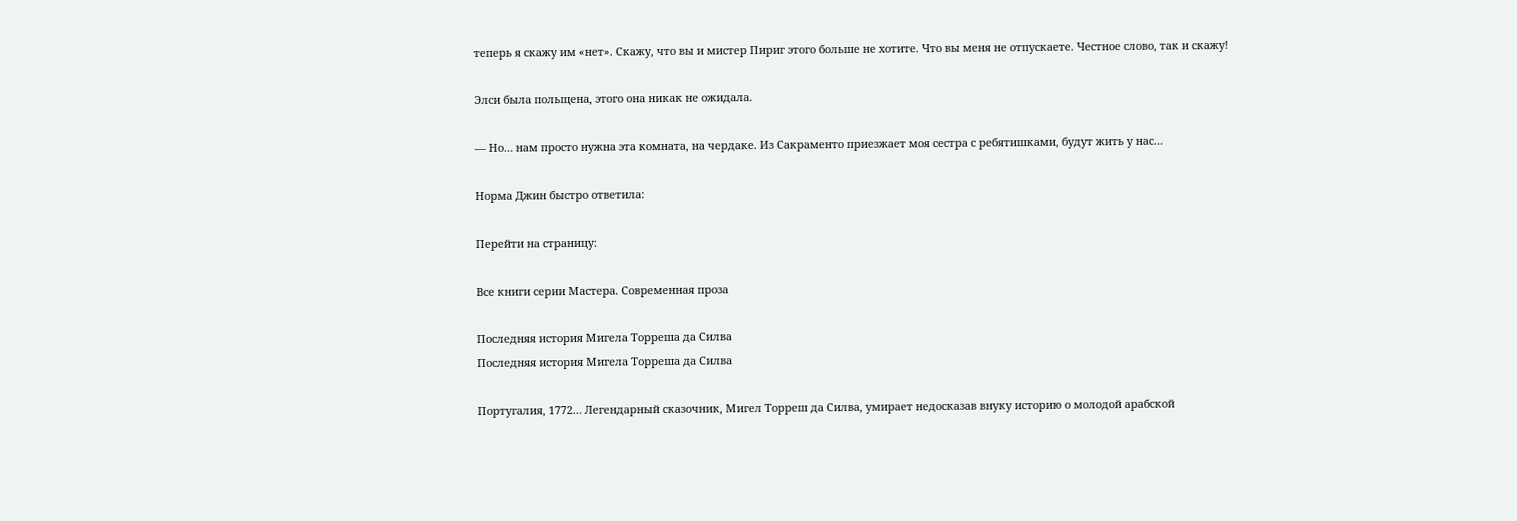теперь я скажу им «нет». Скажу, что вы и мистер Пириг этого больше не хотите. Что вы меня не отпускаете. Честное слово, так и скажу!

Элси была польщена, этого она никак не ожидала.

— Но… нам просто нужна эта комната, на чердаке. Из Сакраменто приезжает моя сестра с ребятишками, будут жить у нас…

Норма Джин быстро ответила:

Перейти на страницу:

Все книги серии Мастера. Современная проза

Последняя история Мигела Торреша да Силва
Последняя история Мигела Торреша да Силва

Португалия, 1772… Легендарный сказочник, Мигел Торреш да Силва, умирает недосказав внуку историю о молодой арабской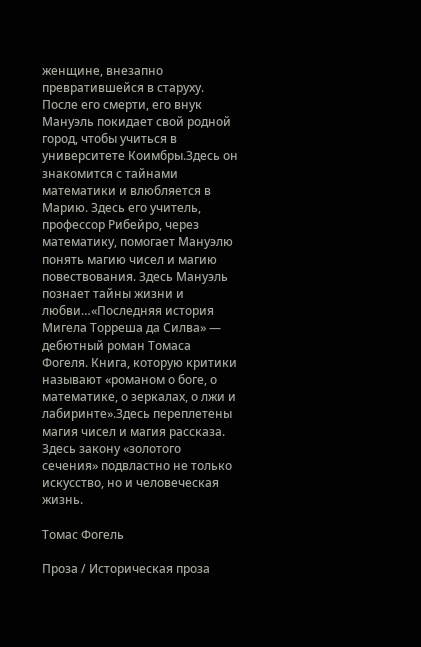женщине, внезапно превратившейся в старуху. После его смерти, его внук Мануэль покидает свой родной город, чтобы учиться в университете Коимбры.Здесь он знакомится с тайнами математики и влюбляется в Марию. Здесь его учитель, профессор Рибейро, через математику, помогает Мануэлю понять магию чисел и магию повествования. Здесь Мануэль познает тайны жизни и любви…«Последняя история Мигела Торреша да Силва» — дебютный роман Томаса Фогеля. Книга, которую критики называют «романом о боге, о математике, о зеркалах, о лжи и лабиринте».Здесь переплетены магия чисел и магия рассказа. Здесь закону «золотого сечения» подвластно не только искусство, но и человеческая жизнь.

Томас Фогель

Проза / Историческая проза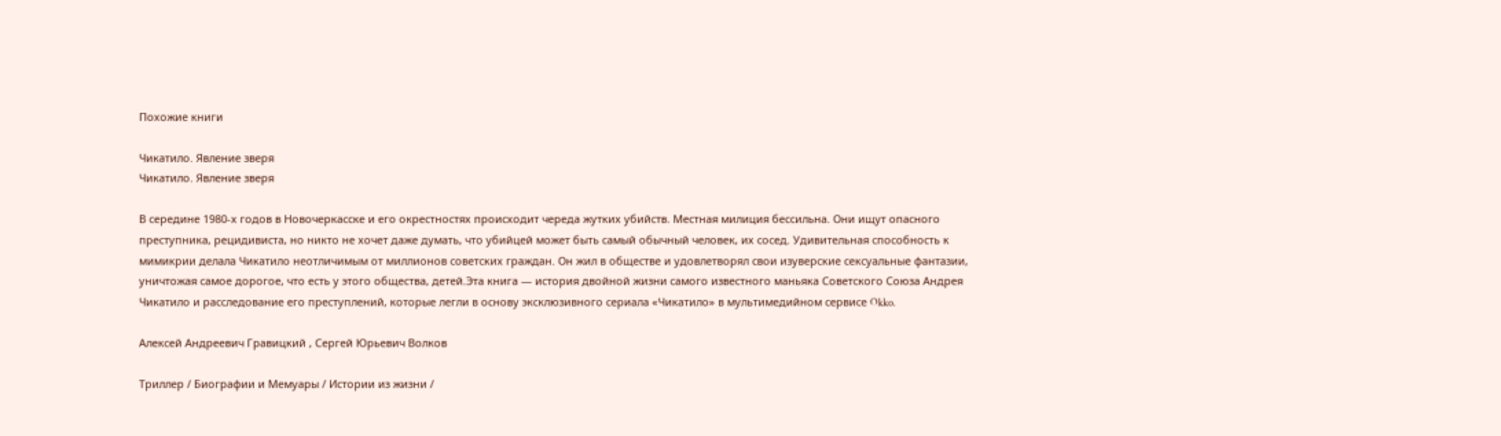Похожие книги

Чикатило. Явление зверя
Чикатило. Явление зверя

В середине 1980-х годов в Новочеркасске и его окрестностях происходит череда жутких убийств. Местная милиция бессильна. Они ищут опасного преступника, рецидивиста, но никто не хочет даже думать, что убийцей может быть самый обычный человек, их сосед. Удивительная способность к мимикрии делала Чикатило неотличимым от миллионов советских граждан. Он жил в обществе и удовлетворял свои изуверские сексуальные фантазии, уничтожая самое дорогое, что есть у этого общества, детей.Эта книга — история двойной жизни самого известного маньяка Советского Союза Андрея Чикатило и расследование его преступлений, которые легли в основу эксклюзивного сериала «Чикатило» в мультимедийном сервисе Okko.

Алексей Андреевич Гравицкий , Сергей Юрьевич Волков

Триллер / Биографии и Мемуары / Истории из жизни /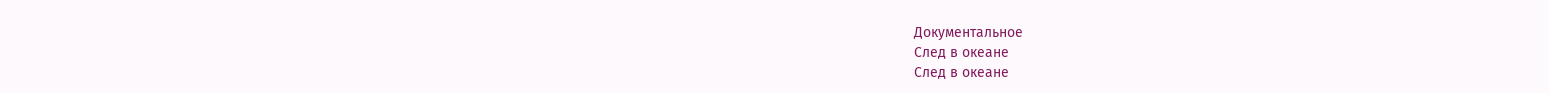Документальное
След в океане
След в океане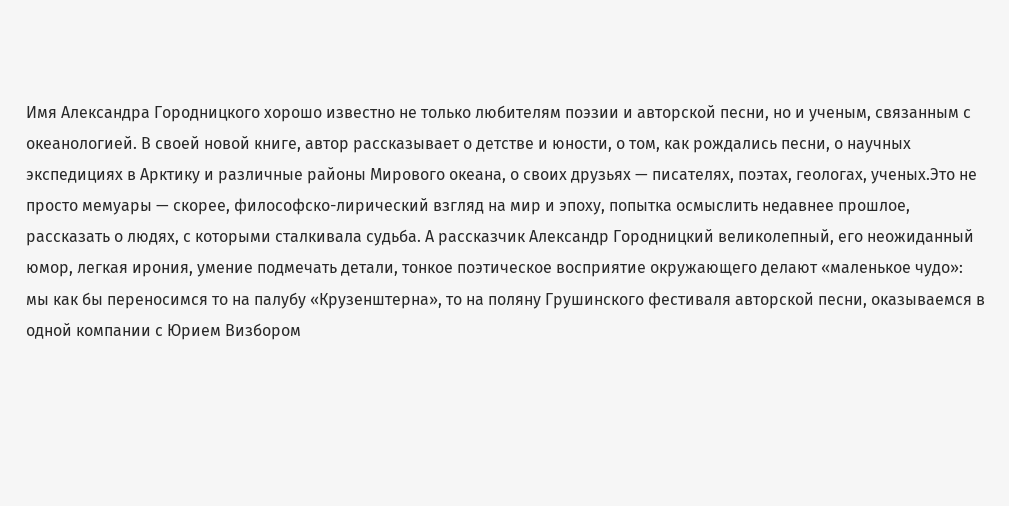Имя Александра Городницкого хорошо известно не только любителям поэзии и авторской песни, но и ученым, связанным с океанологией. В своей новой книге, автор рассказывает о детстве и юности, о том, как рождались песни, о научных экспедициях в Арктику и различные районы Мирового океана, о своих друзьях — писателях, поэтах, геологах, ученых.Это не просто мемуары — скорее, философско-лирический взгляд на мир и эпоху, попытка осмыслить недавнее прошлое, рассказать о людях, с которыми сталкивала судьба. А рассказчик Александр Городницкий великолепный, его неожиданный юмор, легкая ирония, умение подмечать детали, тонкое поэтическое восприятие окружающего делают «маленькое чудо»: мы как бы переносимся то на палубу «Крузенштерна», то на поляну Грушинского фестиваля авторской песни, оказываемся в одной компании с Юрием Визбором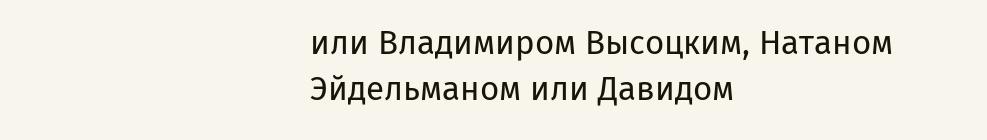или Владимиром Высоцким, Натаном Эйдельманом или Давидом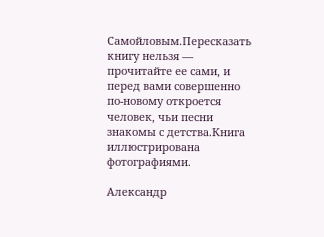Самойловым.Пересказать книгу нельзя — прочитайте ее сами, и перед вами совершенно по-новому откроется человек, чьи песни знакомы с детства.Книга иллюстрирована фотографиями.

Александр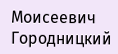Моисеевич Городницкий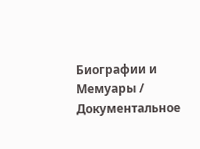Биографии и Мемуары / Документальное